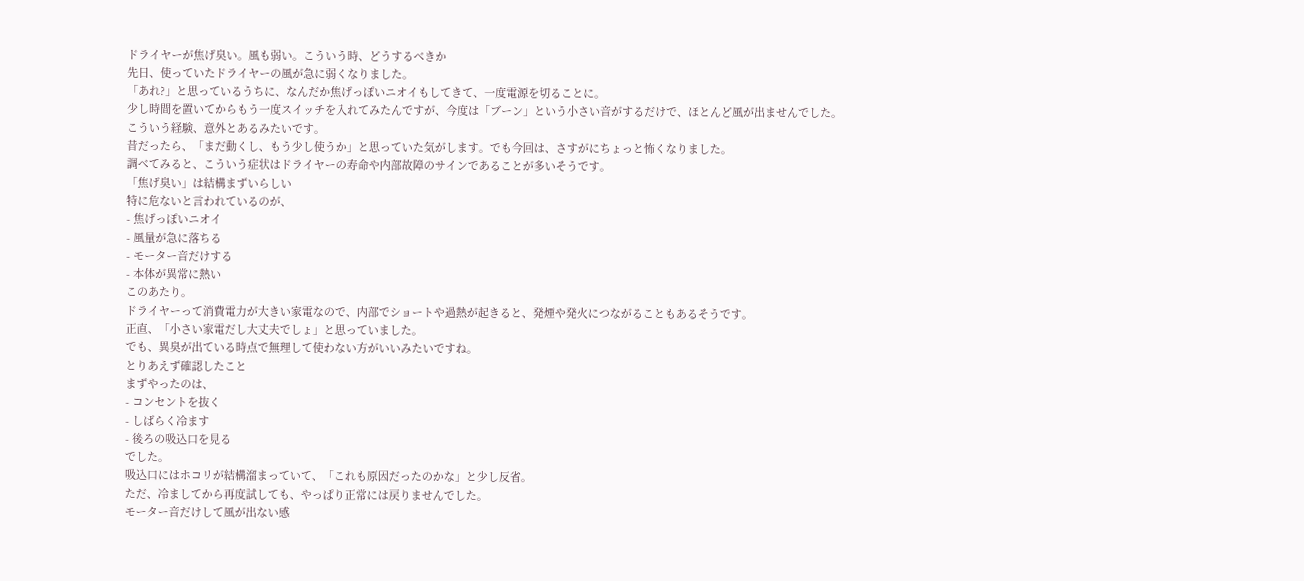ドライヤーが焦げ臭い。風も弱い。こういう時、どうするべきか
先日、使っていたドライヤーの風が急に弱くなりました。
「あれ?」と思っているうちに、なんだか焦げっぽいニオイもしてきて、一度電源を切ることに。
少し時間を置いてからもう一度スイッチを入れてみたんですが、今度は「ブーン」という小さい音がするだけで、ほとんど風が出ませんでした。
こういう経験、意外とあるみたいです。
昔だったら、「まだ動くし、もう少し使うか」と思っていた気がします。でも今回は、さすがにちょっと怖くなりました。
調べてみると、こういう症状はドライヤーの寿命や内部故障のサインであることが多いそうです。
「焦げ臭い」は結構まずいらしい
特に危ないと言われているのが、
- 焦げっぽいニオイ
- 風量が急に落ちる
- モーター音だけする
- 本体が異常に熱い
このあたり。
ドライヤーって消費電力が大きい家電なので、内部でショートや過熱が起きると、発煙や発火につながることもあるそうです。
正直、「小さい家電だし大丈夫でしょ」と思っていました。
でも、異臭が出ている時点で無理して使わない方がいいみたいですね。
とりあえず確認したこと
まずやったのは、
- コンセントを抜く
- しばらく冷ます
- 後ろの吸込口を見る
でした。
吸込口にはホコリが結構溜まっていて、「これも原因だったのかな」と少し反省。
ただ、冷ましてから再度試しても、やっぱり正常には戻りませんでした。
モーター音だけして風が出ない感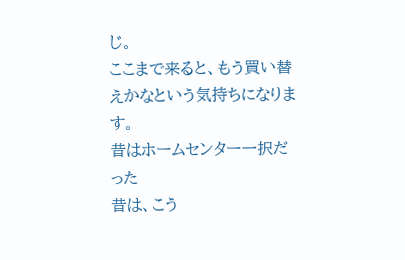じ。
ここまで来ると、もう買い替えかなという気持ちになります。
昔はホームセンター一択だった
昔は、こう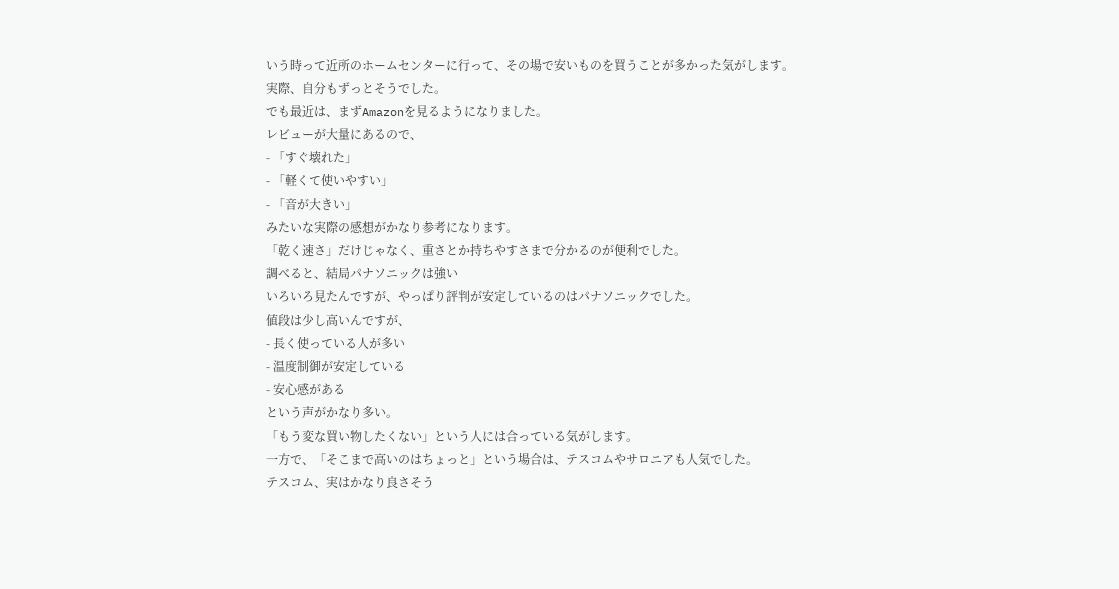いう時って近所のホームセンターに行って、その場で安いものを買うことが多かった気がします。
実際、自分もずっとそうでした。
でも最近は、まずAmazonを見るようになりました。
レビューが大量にあるので、
- 「すぐ壊れた」
- 「軽くて使いやすい」
- 「音が大きい」
みたいな実際の感想がかなり参考になります。
「乾く速さ」だけじゃなく、重さとか持ちやすさまで分かるのが便利でした。
調べると、結局パナソニックは強い
いろいろ見たんですが、やっぱり評判が安定しているのはパナソニックでした。
値段は少し高いんですが、
- 長く使っている人が多い
- 温度制御が安定している
- 安心感がある
という声がかなり多い。
「もう変な買い物したくない」という人には合っている気がします。
一方で、「そこまで高いのはちょっと」という場合は、テスコムやサロニアも人気でした。
テスコム、実はかなり良さそう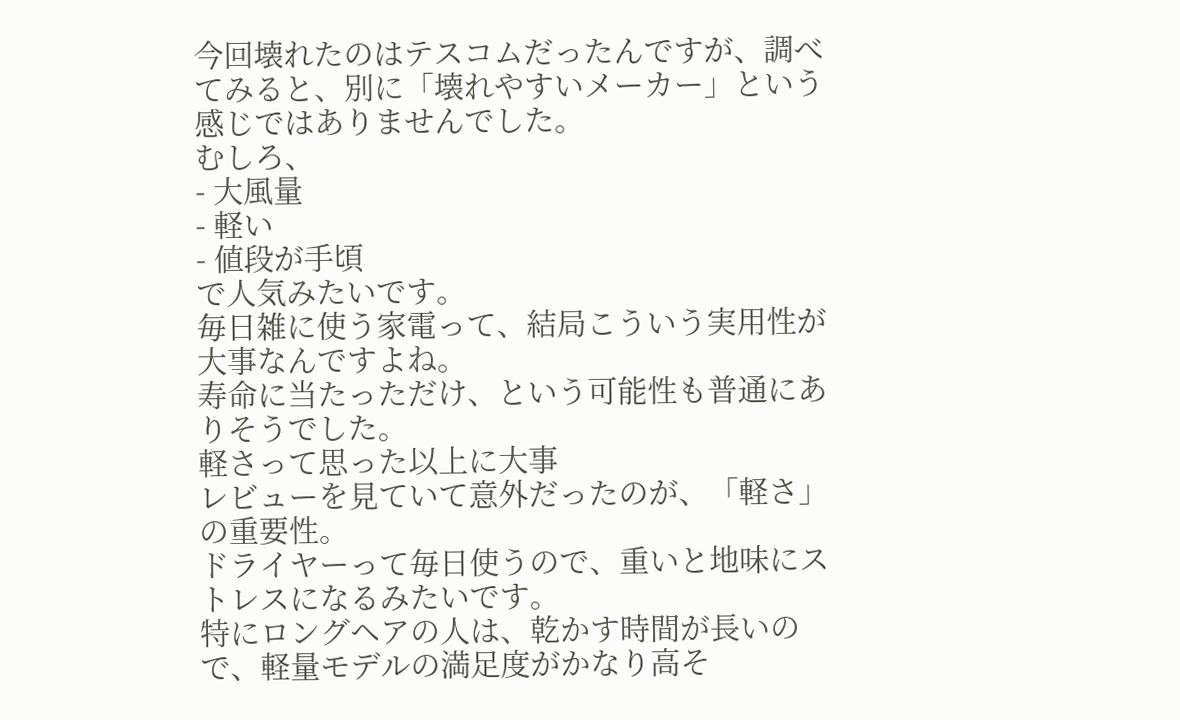今回壊れたのはテスコムだったんですが、調べてみると、別に「壊れやすいメーカー」という感じではありませんでした。
むしろ、
- 大風量
- 軽い
- 値段が手頃
で人気みたいです。
毎日雑に使う家電って、結局こういう実用性が大事なんですよね。
寿命に当たっただけ、という可能性も普通にありそうでした。
軽さって思った以上に大事
レビューを見ていて意外だったのが、「軽さ」の重要性。
ドライヤーって毎日使うので、重いと地味にストレスになるみたいです。
特にロングヘアの人は、乾かす時間が長いので、軽量モデルの満足度がかなり高そ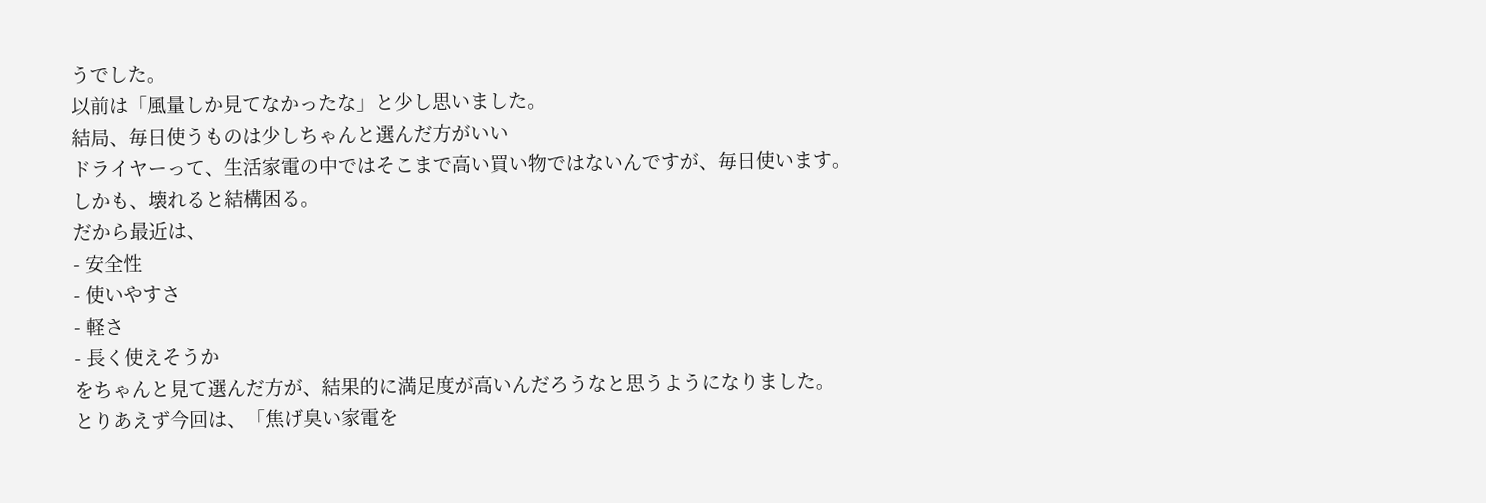うでした。
以前は「風量しか見てなかったな」と少し思いました。
結局、毎日使うものは少しちゃんと選んだ方がいい
ドライヤーって、生活家電の中ではそこまで高い買い物ではないんですが、毎日使います。
しかも、壊れると結構困る。
だから最近は、
- 安全性
- 使いやすさ
- 軽さ
- 長く使えそうか
をちゃんと見て選んだ方が、結果的に満足度が高いんだろうなと思うようになりました。
とりあえず今回は、「焦げ臭い家電を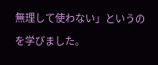無理して使わない」というのを学びました。